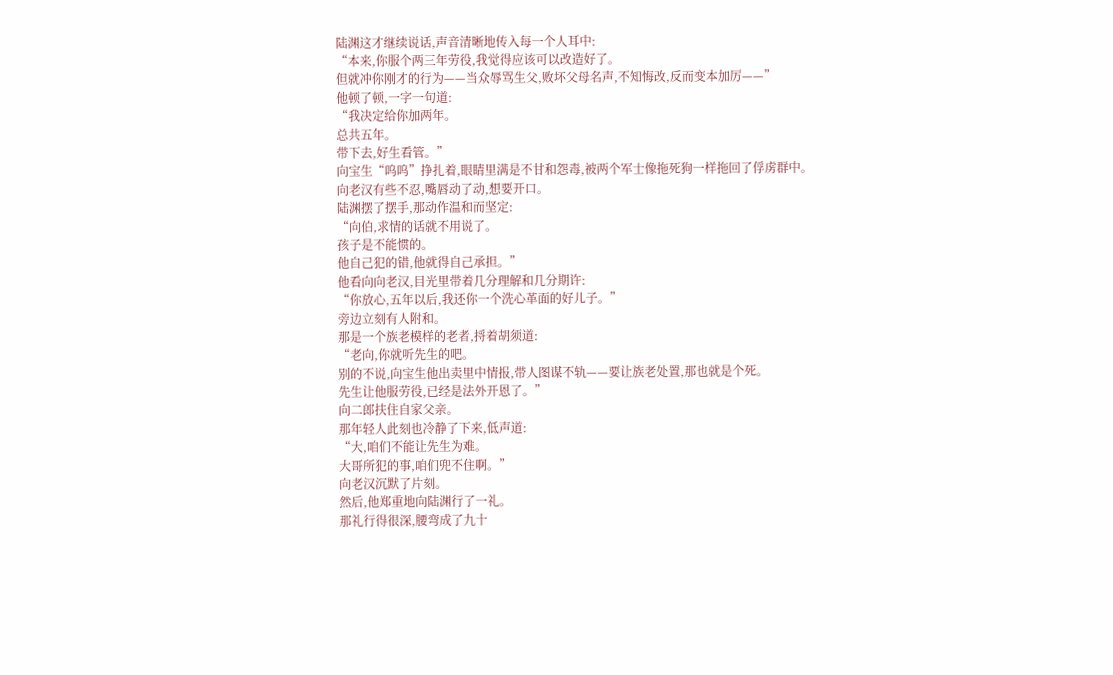陆渊这才继续说话,声音清晰地传入每一个人耳中:
“本来,你服个两三年劳役,我觉得应该可以改造好了。
但就冲你刚才的行为——当众辱骂生父,败坏父母名声,不知悔改,反而变本加厉——”
他顿了顿,一字一句道:
“我决定给你加两年。
总共五年。
带下去,好生看管。”
向宝生“呜呜”挣扎着,眼睛里满是不甘和怨毒,被两个军士像拖死狗一样拖回了俘虏群中。
向老汉有些不忍,嘴唇动了动,想要开口。
陆渊摆了摆手,那动作温和而坚定:
“向伯,求情的话就不用说了。
孩子是不能惯的。
他自己犯的错,他就得自己承担。”
他看向向老汉,目光里带着几分理解和几分期许:
“你放心,五年以后,我还你一个洗心革面的好儿子。”
旁边立刻有人附和。
那是一个族老模样的老者,捋着胡须道:
“老向,你就听先生的吧。
别的不说,向宝生他出卖里中情报,带人图谋不轨——要让族老处置,那也就是个死。
先生让他服劳役,已经是法外开恩了。”
向二郎扶住自家父亲。
那年轻人此刻也冷静了下来,低声道:
“大,咱们不能让先生为难。
大哥所犯的事,咱们兜不住啊。”
向老汉沉默了片刻。
然后,他郑重地向陆渊行了一礼。
那礼行得很深,腰弯成了九十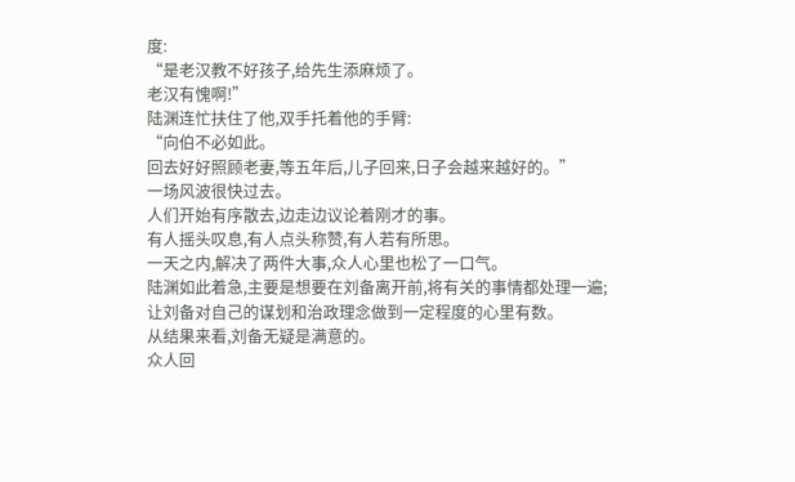度:
“是老汉教不好孩子,给先生添麻烦了。
老汉有愧啊!”
陆渊连忙扶住了他,双手托着他的手臂:
“向伯不必如此。
回去好好照顾老妻,等五年后,儿子回来,日子会越来越好的。”
一场风波很快过去。
人们开始有序散去,边走边议论着刚才的事。
有人摇头叹息,有人点头称赞,有人若有所思。
一天之内,解决了两件大事,众人心里也松了一口气。
陆渊如此着急,主要是想要在刘备离开前,将有关的事情都处理一遍;
让刘备对自己的谋划和治政理念做到一定程度的心里有数。
从结果来看,刘备无疑是满意的。
众人回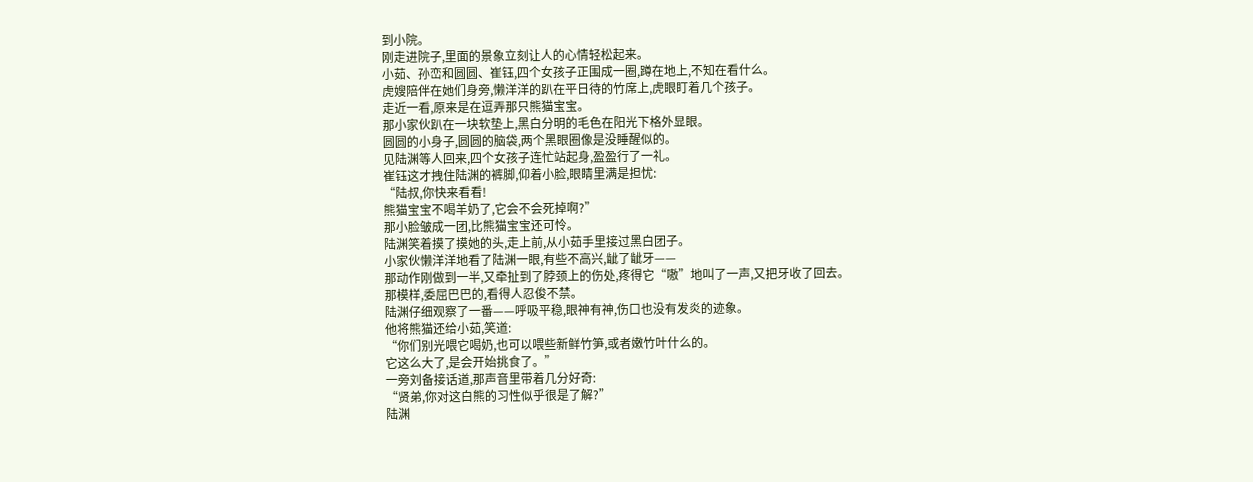到小院。
刚走进院子,里面的景象立刻让人的心情轻松起来。
小茹、孙峦和圆圆、崔钰,四个女孩子正围成一圈,蹲在地上,不知在看什么。
虎嫂陪伴在她们身旁,懒洋洋的趴在平日待的竹席上,虎眼盯着几个孩子。
走近一看,原来是在逗弄那只熊猫宝宝。
那小家伙趴在一块软垫上,黑白分明的毛色在阳光下格外显眼。
圆圆的小身子,圆圆的脑袋,两个黑眼圈像是没睡醒似的。
见陆渊等人回来,四个女孩子连忙站起身,盈盈行了一礼。
崔钰这才拽住陆渊的裤脚,仰着小脸,眼睛里满是担忧:
“陆叔,你快来看看!
熊猫宝宝不喝羊奶了,它会不会死掉啊?”
那小脸皱成一团,比熊猫宝宝还可怜。
陆渊笑着摸了摸她的头,走上前,从小茹手里接过黑白团子。
小家伙懒洋洋地看了陆渊一眼,有些不高兴,龇了龇牙——
那动作刚做到一半,又牵扯到了脖颈上的伤处,疼得它“嗷”地叫了一声,又把牙收了回去。
那模样,委屈巴巴的,看得人忍俊不禁。
陆渊仔细观察了一番——呼吸平稳,眼神有神,伤口也没有发炎的迹象。
他将熊猫还给小茹,笑道:
“你们别光喂它喝奶,也可以喂些新鲜竹笋,或者嫩竹叶什么的。
它这么大了,是会开始挑食了。”
一旁刘备接话道,那声音里带着几分好奇:
“贤弟,你对这白熊的习性似乎很是了解?”
陆渊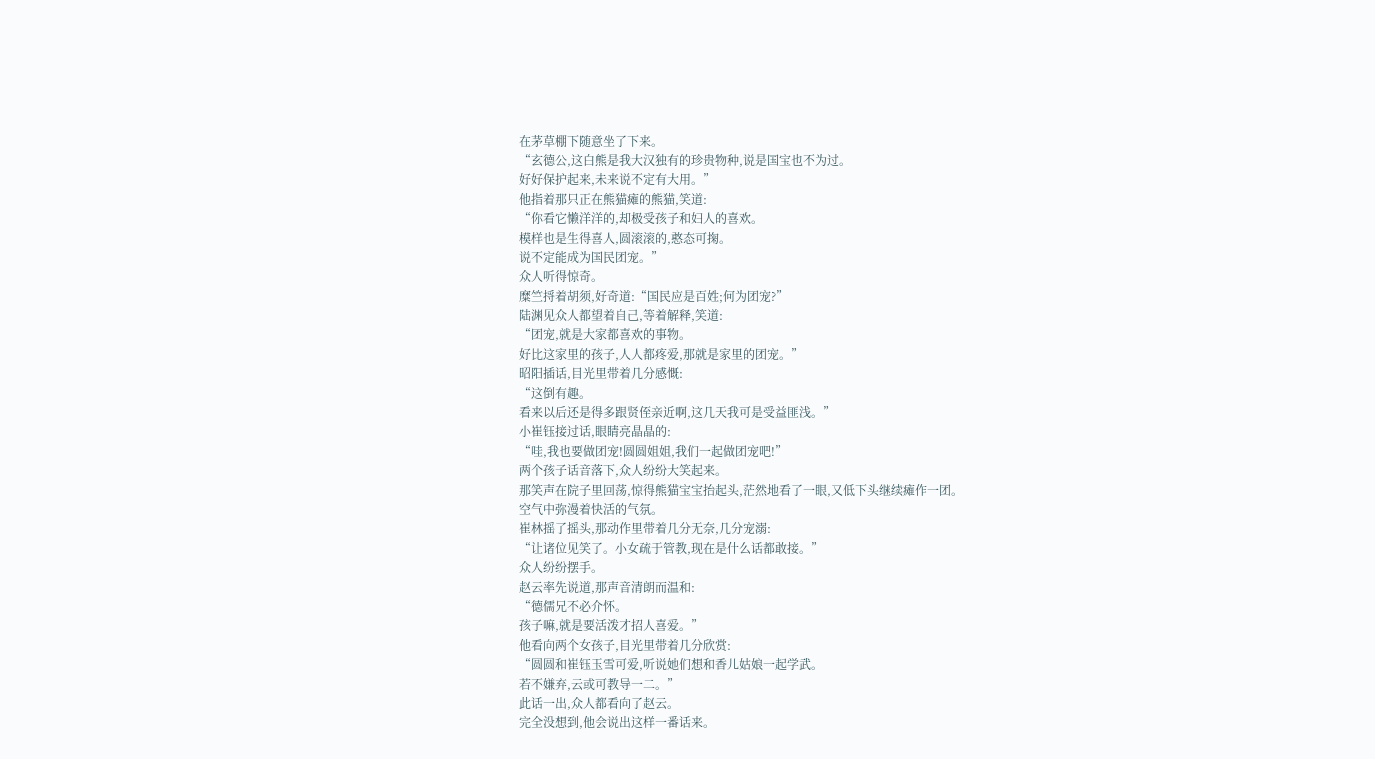在茅草棚下随意坐了下来。
“玄德公,这白熊是我大汉独有的珍贵物种,说是国宝也不为过。
好好保护起来,未来说不定有大用。”
他指着那只正在熊猫瘫的熊猫,笑道:
“你看它懒洋洋的,却极受孩子和妇人的喜欢。
模样也是生得喜人,圆滚滚的,憨态可掬。
说不定能成为国民团宠。”
众人听得惊奇。
糜竺捋着胡须,好奇道:“国民应是百姓;何为团宠?”
陆渊见众人都望着自己,等着解释,笑道:
“团宠,就是大家都喜欢的事物。
好比这家里的孩子,人人都疼爱,那就是家里的团宠。”
昭阳插话,目光里带着几分感慨:
“这倒有趣。
看来以后还是得多跟贤侄亲近啊,这几天我可是受益匪浅。”
小崔钰接过话,眼睛亮晶晶的:
“哇,我也要做团宠!圆圆姐姐,我们一起做团宠吧!”
两个孩子话音落下,众人纷纷大笑起来。
那笑声在院子里回荡,惊得熊猫宝宝抬起头,茫然地看了一眼,又低下头继续瘫作一团。
空气中弥漫着快活的气氛。
崔林摇了摇头,那动作里带着几分无奈,几分宠溺:
“让诸位见笑了。小女疏于管教,现在是什么话都敢接。”
众人纷纷摆手。
赵云率先说道,那声音清朗而温和:
“德儒兄不必介怀。
孩子嘛,就是要活泼才招人喜爱。”
他看向两个女孩子,目光里带着几分欣赏:
“圆圆和崔钰玉雪可爱,听说她们想和香儿姑娘一起学武。
若不嫌弃,云或可教导一二。”
此话一出,众人都看向了赵云。
完全没想到,他会说出这样一番话来。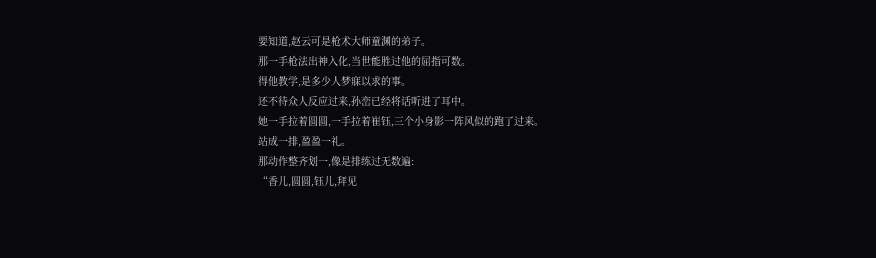要知道,赵云可是枪术大师童渊的弟子。
那一手枪法出神入化,当世能胜过他的屈指可数。
得他教学,是多少人梦寐以求的事。
还不待众人反应过来,孙峦已经将话听进了耳中。
她一手拉着圆圆,一手拉着崔钰,三个小身影一阵风似的跑了过来。
站成一排,盈盈一礼。
那动作整齐划一,像是排练过无数遍:
“香儿,圆圆,钰儿,拜见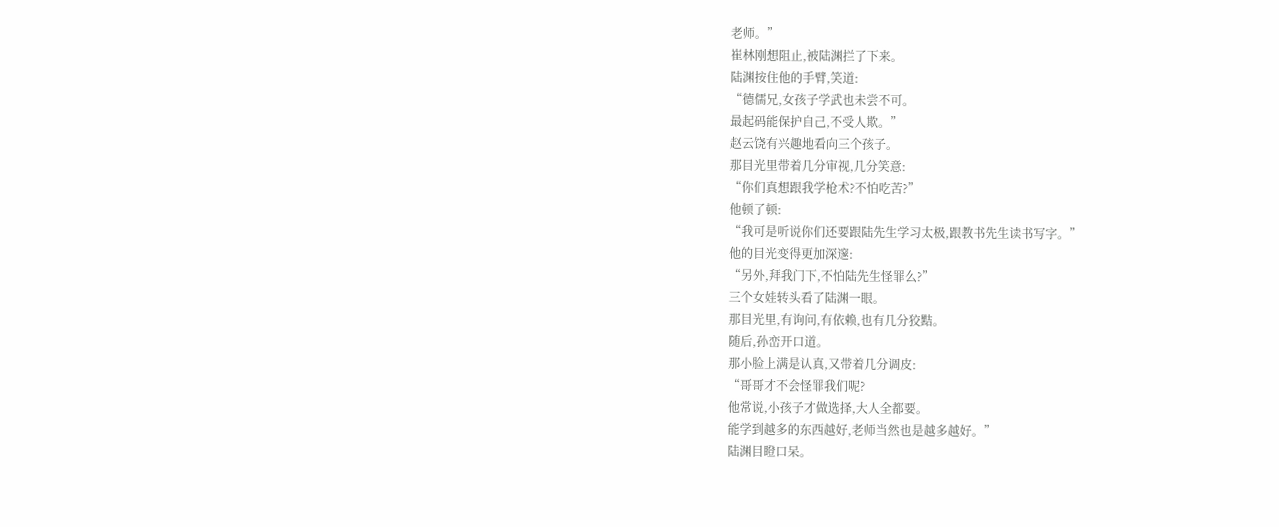老师。”
崔林刚想阻止,被陆渊拦了下来。
陆渊按住他的手臂,笑道:
“德儒兄,女孩子学武也未尝不可。
最起码能保护自己,不受人欺。”
赵云饶有兴趣地看向三个孩子。
那目光里带着几分审视,几分笑意:
“你们真想跟我学枪术?不怕吃苦?”
他顿了顿:
“我可是听说你们还要跟陆先生学习太极,跟教书先生读书写字。”
他的目光变得更加深邃:
“另外,拜我门下,不怕陆先生怪罪么?”
三个女娃转头看了陆渊一眼。
那目光里,有询问,有依赖,也有几分狡黠。
随后,孙峦开口道。
那小脸上满是认真,又带着几分调皮:
“哥哥才不会怪罪我们呢?
他常说,小孩子才做选择,大人全都要。
能学到越多的东西越好,老师当然也是越多越好。”
陆渊目瞪口呆。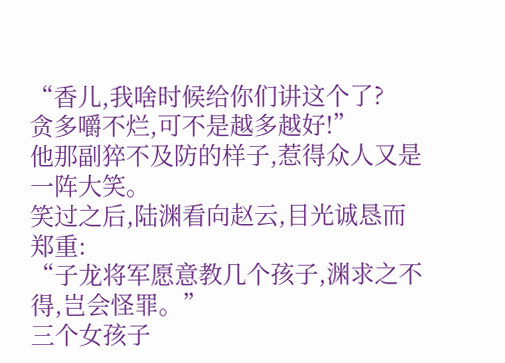“香儿,我啥时候给你们讲这个了?
贪多嚼不烂,可不是越多越好!”
他那副猝不及防的样子,惹得众人又是一阵大笑。
笑过之后,陆渊看向赵云,目光诚恳而郑重:
“子龙将军愿意教几个孩子,渊求之不得,岂会怪罪。”
三个女孩子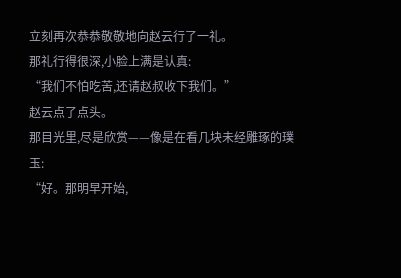立刻再次恭恭敬敬地向赵云行了一礼。
那礼行得很深,小脸上满是认真:
“我们不怕吃苦,还请赵叔收下我们。”
赵云点了点头。
那目光里,尽是欣赏——像是在看几块未经雕琢的璞玉:
“好。那明早开始,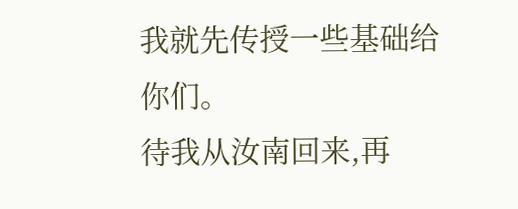我就先传授一些基础给你们。
待我从汝南回来,再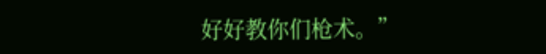好好教你们枪术。”